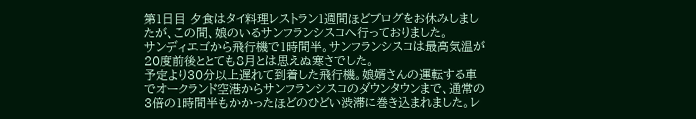第1日目 夕食はタイ料理レストラン1週間ほどブログをお休みしましたが、この間、娘のいるサンフランシスコへ行っておりました。
サンディエゴから飛行機で1時間半。サンフランシスコは最高気温が20度前後ととても8月とは思えぬ寒さでした。
予定より30分以上遅れて到着した飛行機。娘婿さんの運転する車でオークランド空港からサンフランシスコのダウンタウンまで、通常の3倍の1時間半もかかったほどのひどい渋滞に巻き込まれました。レ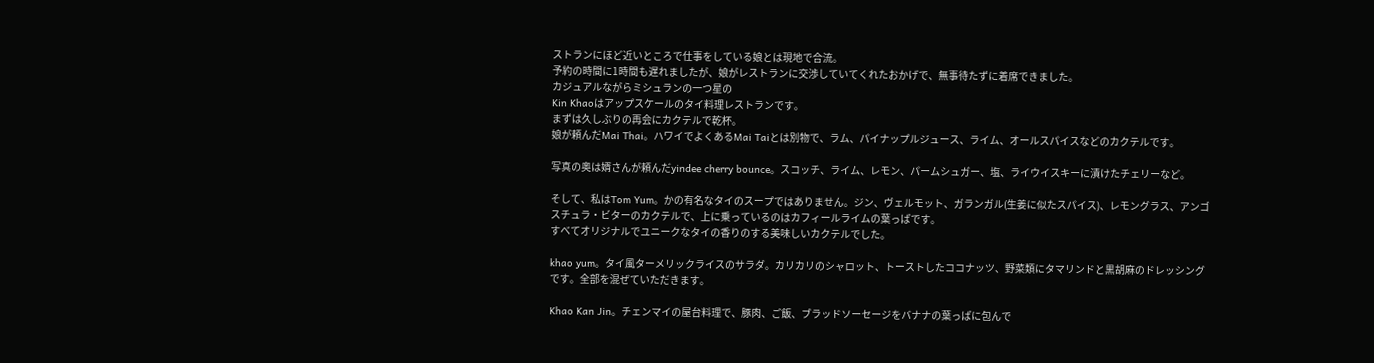ストランにほど近いところで仕事をしている娘とは現地で合流。
予約の時間に1時間も遅れましたが、娘がレストランに交渉していてくれたおかげで、無事待たずに着席できました。
カジュアルながらミシュランの一つ星の
Kin Khaoはアップスケールのタイ料理レストランです。
まずは久しぶりの再会にカクテルで乾杯。
娘が頼んだMai Thai。ハワイでよくあるMai Taiとは別物で、ラム、パイナップルジュース、ライム、オールスパイスなどのカクテルです。

写真の奥は婿さんが頼んだyindee cherry bounce。スコッチ、ライム、レモン、パームシュガー、塩、ライウイスキーに漬けたチェリーなど。

そして、私はTom Yum。かの有名なタイのスープではありません。ジン、ヴェルモット、ガランガル(生姜に似たスパイス)、レモングラス、アンゴスチュラ・ビターのカクテルで、上に乗っているのはカフィールライムの葉っぱです。
すべてオリジナルでユニークなタイの香りのする美味しいカクテルでした。

khao yum。タイ風ターメリックライスのサラダ。カリカリのシャロット、トーストしたココナッツ、野菜類にタマリンドと黒胡麻のドレッシングです。全部を混ぜていただきます。

Khao Kan Jin。チェンマイの屋台料理で、豚肉、ご飯、ブラッドソーセージをバナナの葉っぱに包んで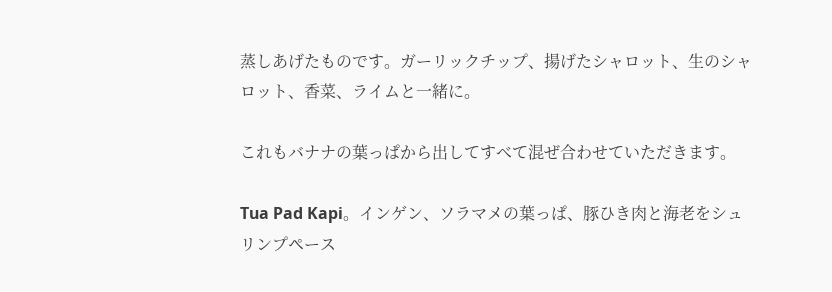蒸しあげたものです。ガーリックチップ、揚げたシャロット、生のシャロット、香菜、ライムと一緒に。

これもバナナの葉っぱから出してすべて混ぜ合わせていただきます。

Tua Pad Kapi。インゲン、ソラマメの葉っぱ、豚ひき肉と海老をシュリンプペース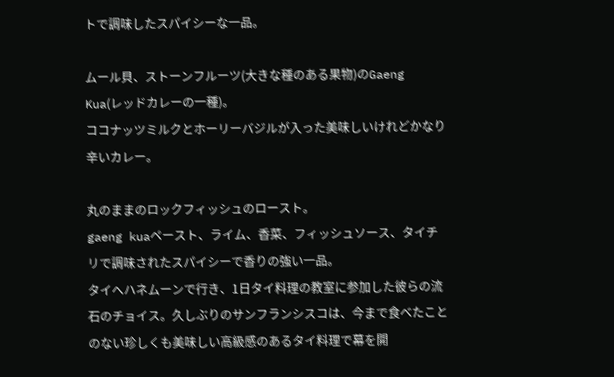トで調味したスパイシーな一品。

ムール貝、ストーンフルーツ(大きな種のある果物)のGaeng Kua(レッドカレーの一種)。
ココナッツミルクとホーリーバジルが入った美味しいけれどかなり辛いカレー。

丸のままのロックフィッシュのロースト。
gaeng kuaペースト、ライム、香菜、フィッシュソース、タイチリで調味されたスパイシーで香りの強い一品。
タイへハネムーンで行き、1日タイ料理の教室に参加した彼らの流石のチョイス。久しぶりのサンフランシスコは、今まで食べたことのない珍しくも美味しい高級感のあるタイ料理で幕を開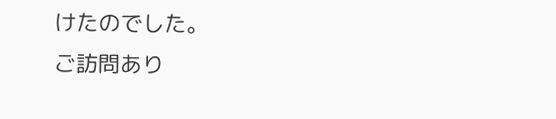けたのでした。
ご訪問あり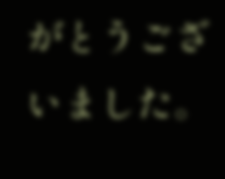がとうございました。